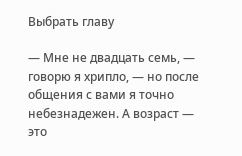Выбрать главу

— Мне не двадцать семь, — говорю я хрипло, — но после общения с вами я точно небезнадежен. А возраст — это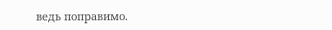ведь поправимо.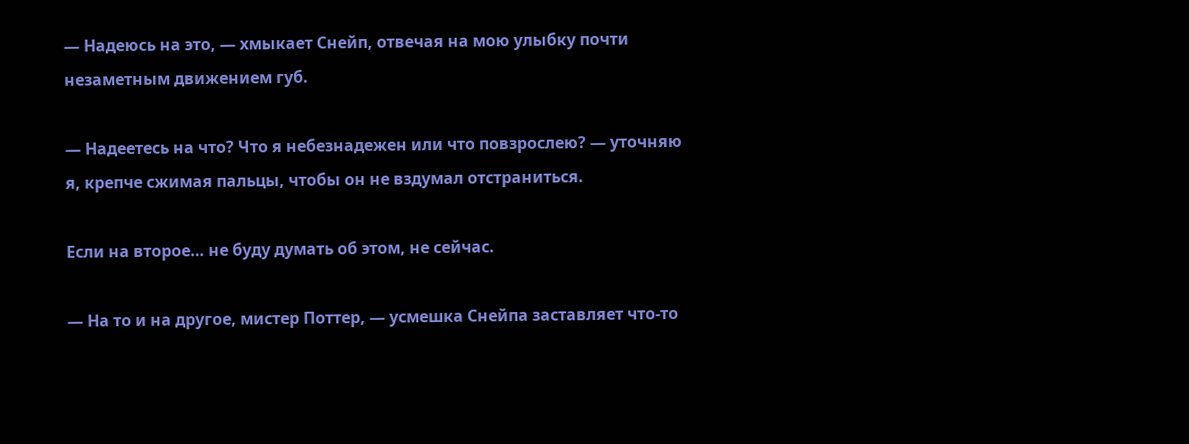— Надеюсь на это, — хмыкает Снейп, отвечая на мою улыбку почти незаметным движением губ.

— Надеетесь на что? Что я небезнадежен или что повзрослею? — уточняю я, крепче сжимая пальцы, чтобы он не вздумал отстраниться.

Если на второе… не буду думать об этом, не сейчас.

— На то и на другое, мистер Поттер, — усмешка Снейпа заставляет что-то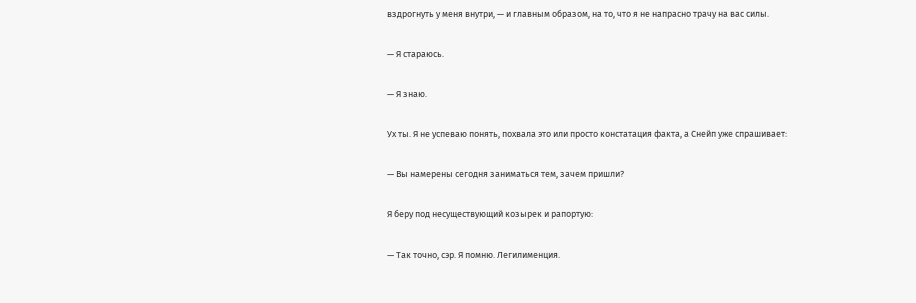вздрогнуть у меня внутри, — и главным образом, на то, что я не напрасно трачу на вас силы.

— Я стараюсь.

— Я знаю.

Ух ты. Я не успеваю понять, похвала это или просто констатация факта, а Снейп уже спрашивает:

— Вы намерены сегодня заниматься тем, зачем пришли?

Я беру под несуществующий козырек и рапортую:

— Так точно, сэр. Я помню. Легилименция.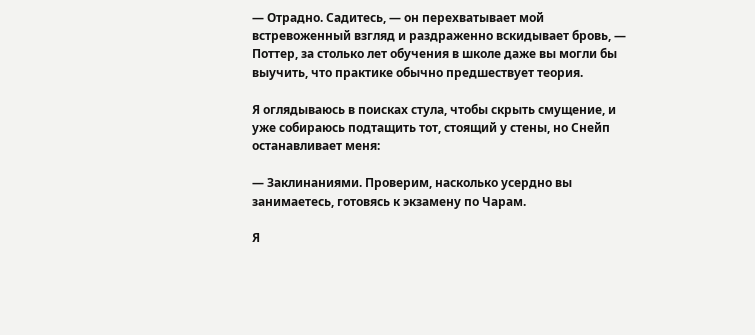— Отрадно. Садитесь, — он перехватывает мой встревоженный взгляд и раздраженно вскидывает бровь, — Поттер, за столько лет обучения в школе даже вы могли бы выучить, что практике обычно предшествует теория.

Я оглядываюсь в поисках стула, чтобы скрыть смущение, и уже собираюсь подтащить тот, стоящий у стены, но Снейп останавливает меня:

— Заклинаниями. Проверим, насколько усердно вы занимаетесь, готовясь к экзамену по Чарам.

Я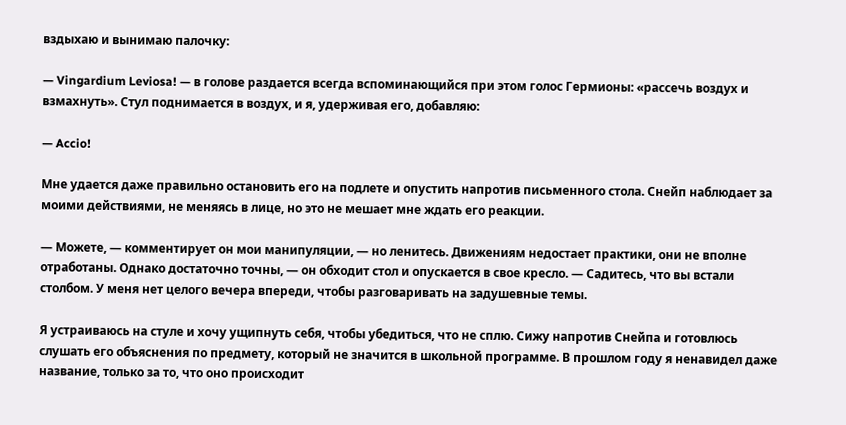вздыхаю и вынимаю палочку:

— Vingardium Leviosa! — в голове раздается всегда вспоминающийся при этом голос Гермионы: «рассечь воздух и взмахнуть». Стул поднимается в воздух, и я, удерживая его, добавляю:

— Accio!

Мне удается даже правильно остановить его на подлете и опустить напротив письменного стола. Снейп наблюдает за моими действиями, не меняясь в лице, но это не мешает мне ждать его реакции.

— Можете, — комментирует он мои манипуляции, — но ленитесь. Движениям недостает практики, они не вполне отработаны. Однако достаточно точны, — он обходит стол и опускается в свое кресло. — Садитесь, что вы встали столбом. У меня нет целого вечера впереди, чтобы разговаривать на задушевные темы.

Я устраиваюсь на стуле и хочу ущипнуть себя, чтобы убедиться, что не сплю. Сижу напротив Снейпа и готовлюсь слушать его объяснения по предмету, который не значится в школьной программе. В прошлом году я ненавидел даже название, только за то, что оно происходит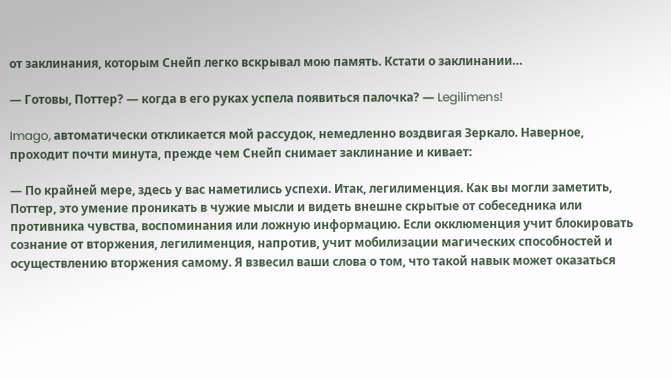от заклинания, которым Снейп легко вскрывал мою память. Кстати о заклинании…

— Готовы, Поттер? — когда в его руках успела появиться палочка? — Legilimens!

Imago, автоматически откликается мой рассудок, немедленно воздвигая Зеркало. Наверное, проходит почти минута, прежде чем Снейп снимает заклинание и кивает:

— По крайней мере, здесь у вас наметились успехи. Итак, легилименция. Как вы могли заметить, Поттер, это умение проникать в чужие мысли и видеть внешне скрытые от собеседника или противника чувства, воспоминания или ложную информацию. Если окклюменция учит блокировать сознание от вторжения, легилименция, напротив, учит мобилизации магических способностей и осуществлению вторжения самому. Я взвесил ваши слова о том, что такой навык может оказаться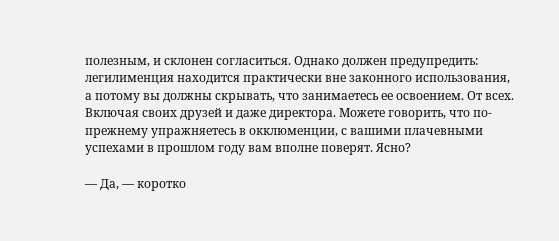полезным, и склонен согласиться. Однако должен предупредить: легилименция находится практически вне законного использования, а потому вы должны скрывать, что занимаетесь ее освоением. От всех. Включая своих друзей и даже директора. Можете говорить, что по-прежнему упражняетесь в окклюменции, с вашими плачевными успехами в прошлом году вам вполне поверят. Ясно?

— Да, — коротко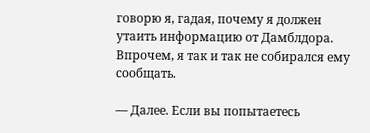говорю я, гадая, почему я должен утаить информацию от Дамблдора. Впрочем, я так и так не собирался ему сообщать.

— Далее. Если вы попытаетесь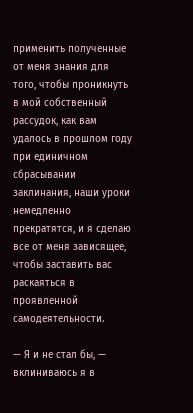применить полученные от меня знания для того, чтобы проникнуть в мой собственный рассудок, как вам удалось в прошлом году при единичном сбрасывании заклинания, наши уроки немедленно прекратятся, и я сделаю все от меня зависящее, чтобы заставить вас раскаяться в проявленной самодеятельности.

— Я и не стал бы, — вклиниваюсь я в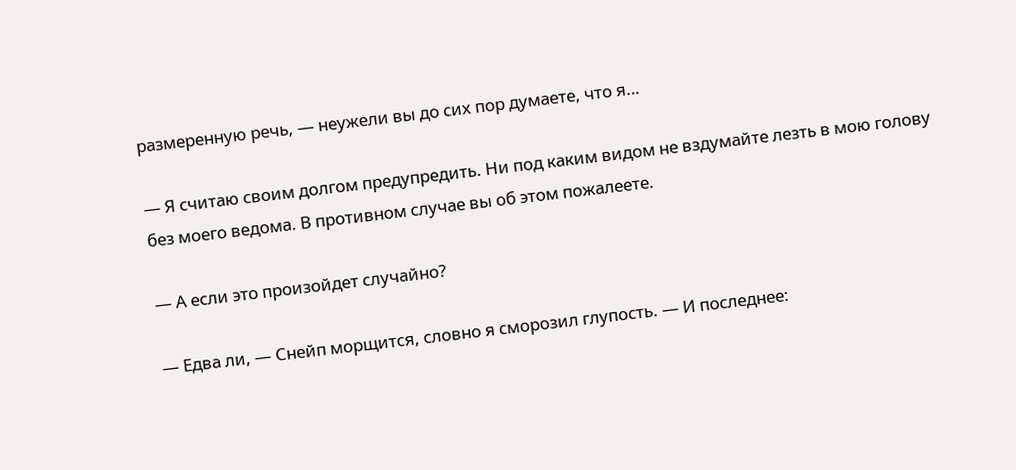размеренную речь, — неужели вы до сих пор думаете, что я…

— Я считаю своим долгом предупредить. Ни под каким видом не вздумайте лезть в мою голову без моего ведома. В противном случае вы об этом пожалеете.

— А если это произойдет случайно?

— Едва ли, — Снейп морщится, словно я сморозил глупость. — И последнее: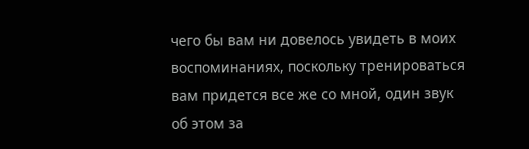чего бы вам ни довелось увидеть в моих воспоминаниях, поскольку тренироваться вам придется все же со мной, один звук об этом за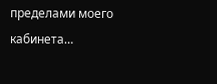пределами моего кабинета…